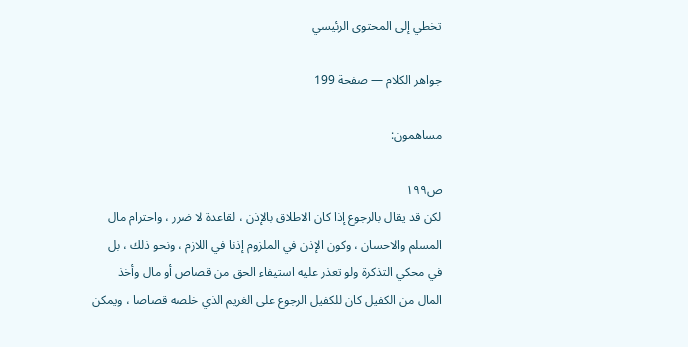تخطي إلى المحتوى الرئيسي

جواهر الكلام — صفحة 199

مساهمون:

ص١٩٩
لكن قد يقال بالرجوع إذا كان الاطلاق بالإذن ، لقاعدة لا ضرر ، واحترام مال المسلم والاحسان ، وكون الإذن في الملزوم إذنا في اللازم ، ونحو ذلك ، بل في محكي التذكرة ولو تعذر عليه استيفاء الحق من قصاص أو مال وأخذ المال من الكفيل كان للكفيل الرجوع على الغريم الذي خلصه قصاصا ، ويمكن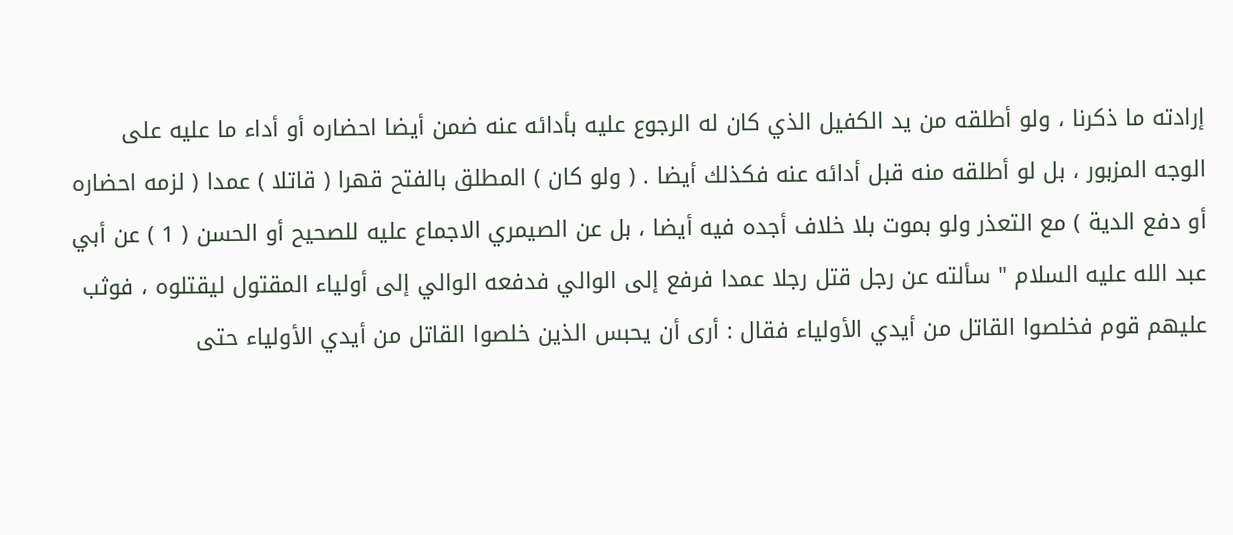إرادته ما ذكرنا ، ولو أطلقه من يد الكفيل الذي كان له الرجوع عليه بأدائه عنه ضمن أيضا احضاره أو أداء ما عليه على الوجه المزبور ، بل لو أطلقه منه قبل أدائه عنه فكذلك أيضا . ( ولو كان ) المطلق بالفتح قهرا ( قاتلا ) عمدا ( لزمه احضاره أو دفع الدية ) مع التعذر ولو بموت بلا خلاف أجده فيه أيضا ، بل عن الصيمري الاجماع عليه للصحيح أو الحسن ( 1 ) عن أبي عبد الله عليه السلام " سألته عن رجل قتل رجلا عمدا فرفع إلى الوالي فدفعه الوالي إلى أولياء المقتول ليقتلوه ، فوثب عليهم قوم فخلصوا القاتل من أيدي الأولياء فقال : أرى أن يحبس الذين خلصوا القاتل من أيدي الأولياء حتى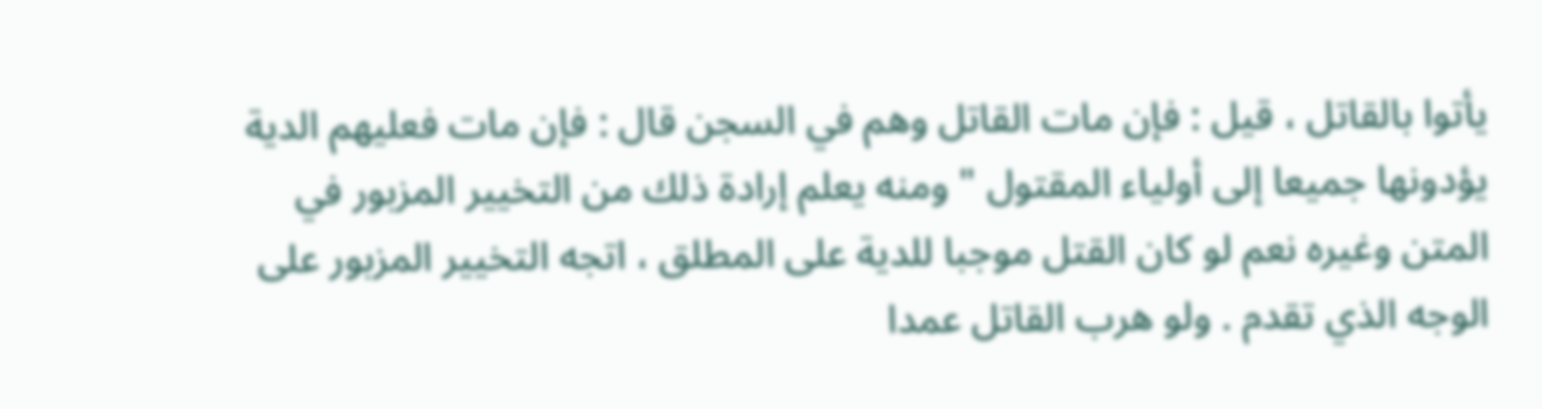يأتوا بالقاتل ، قيل : فإن مات القاتل وهم في السجن قال : فإن مات فعليهم الدية يؤدونها جميعا إلى أولياء المقتول " ومنه يعلم إرادة ذلك من التخيير المزبور في المتن وغيره نعم لو كان القتل موجبا للدية على المطلق ، اتجه التخيير المزبور على الوجه الذي تقدم . ولو هرب القاتل عمدا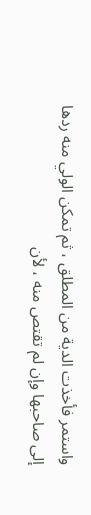واستمر فأخذت الدية من المطلق ، ثم تمكن الولي منه ردها إلى صاحبها وإن لم تقتص منه ، لأن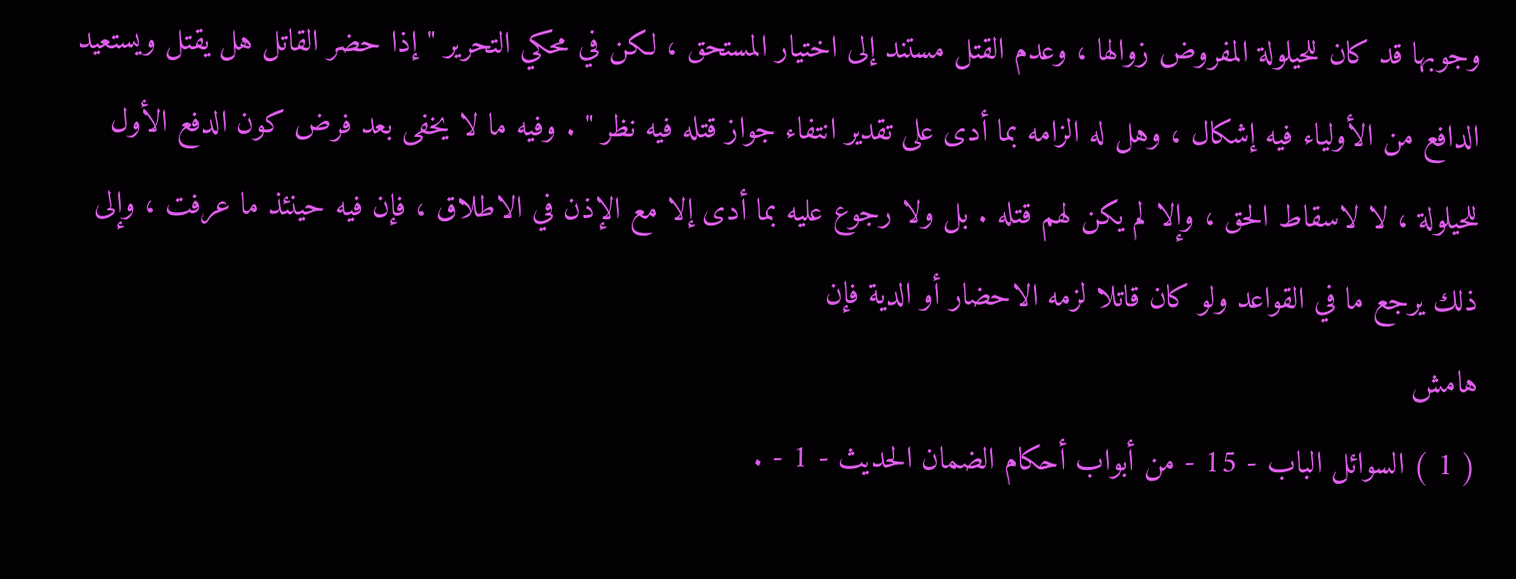وجوبها قد كان للحيلولة المفروض زوالها ، وعدم القتل مستند إلى اختيار المستحق ، لكن في محكي التحرير " إذا حضر القاتل هل يقتل ويستعيد الدافع من الأولياء فيه إشكال ، وهل له الزامه بما أدى على تقدير انتفاء جواز قتله فيه نظر " . وفيه ما لا يخفى بعد فرض كون الدفع الأول للحيلولة ، لا لاسقاط الحق ، وإلا لم يكن لهم قتله . بل ولا رجوع عليه بما أدى إلا مع الإذن في الاطلاق ، فإن فيه حينئذ ما عرفت ، وإلى ذلك يرجع ما في القواعد ولو كان قاتلا لزمه الاحضار أو الدية فإن
هامش
( 1 ) السوائل الباب - 15 - من أبواب أحكام الضمان الحديث - 1 - .